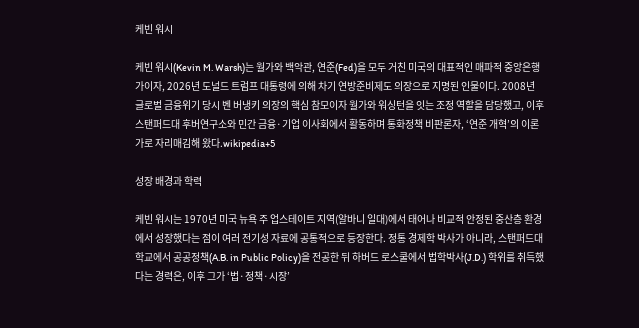케빈 워시

케빈 워시(Kevin M. Warsh)는 월가와 백악관, 연준(Fed)을 모두 거친 미국의 대표적인 매파적 중앙은행가이자, 2026년 도널드 트럼프 대통령에 의해 차기 연방준비제도 의장으로 지명된 인물이다. 2008년 글로벌 금융위기 당시 벤 버냉키 의장의 핵심 참모이자 월가와 워싱턴을 잇는 조정 역할을 담당했고, 이후 스탠퍼드대 후버연구소와 민간 금융·기업 이사회에서 활동하며 통화정책 비판론자, ‘연준 개혁’의 이론가로 자리매김해 왔다.wikipedia+5

성장 배경과 학력

케빈 워시는 1970년 미국 뉴욕 주 업스테이트 지역(알바니 일대)에서 태어나 비교적 안정된 중산층 환경에서 성장했다는 점이 여러 전기성 자료에 공통적으로 등장한다. 정통 경제학 박사가 아니라, 스탠퍼드대학교에서 공공정책(A.B. in Public Policy)을 전공한 뒤 하버드 로스쿨에서 법학박사(J.D.) 학위를 취득했다는 경력은, 이후 그가 ‘법·정책·시장’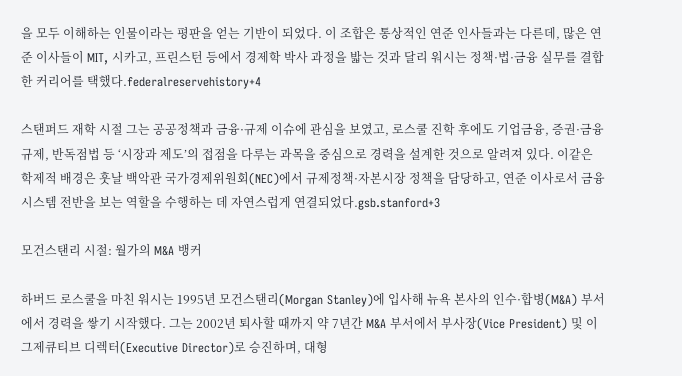을 모두 이해하는 인물이라는 평판을 얻는 기반이 되었다. 이 조합은 통상적인 연준 인사들과는 다른데, 많은 연준 이사들이 MIT, 시카고, 프린스턴 등에서 경제학 박사 과정을 밟는 것과 달리 워시는 정책·법·금융 실무를 결합한 커리어를 택했다.federalreservehistory+4

스탠퍼드 재학 시절 그는 공공정책과 금융·규제 이슈에 관심을 보였고, 로스쿨 진학 후에도 기업금융, 증권·금융규제, 반독점법 등 ‘시장과 제도’의 접점을 다루는 과목을 중심으로 경력을 설계한 것으로 알려져 있다. 이같은 학제적 배경은 훗날 백악관 국가경제위원회(NEC)에서 규제정책·자본시장 정책을 담당하고, 연준 이사로서 금융시스템 전반을 보는 역할을 수행하는 데 자연스럽게 연결되었다.gsb.stanford+3

모건스탠리 시절: 월가의 M&A 뱅커

하버드 로스쿨을 마친 워시는 1995년 모건스탠리(Morgan Stanley)에 입사해 뉴욕 본사의 인수·합병(M&A) 부서에서 경력을 쌓기 시작했다. 그는 2002년 퇴사할 때까지 약 7년간 M&A 부서에서 부사장(Vice President) 및 이그제큐티브 디렉터(Executive Director)로 승진하며, 대형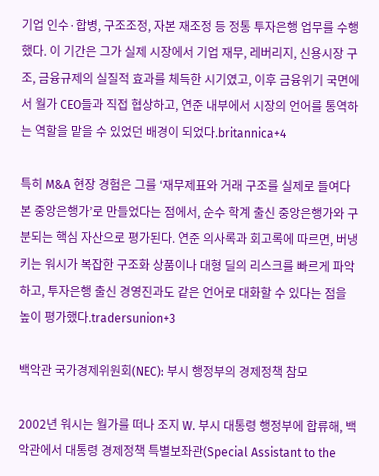기업 인수·합병, 구조조정, 자본 재조정 등 정통 투자은행 업무를 수행했다. 이 기간은 그가 실제 시장에서 기업 재무, 레버리지, 신용시장 구조, 금융규제의 실질적 효과를 체득한 시기였고, 이후 금융위기 국면에서 월가 CEO들과 직접 협상하고, 연준 내부에서 시장의 언어를 통역하는 역할을 맡을 수 있었던 배경이 되었다.britannica+4

특히 M&A 현장 경험은 그를 ‘재무제표와 거래 구조를 실제로 들여다 본 중앙은행가’로 만들었다는 점에서, 순수 학계 출신 중앙은행가와 구분되는 핵심 자산으로 평가된다. 연준 의사록과 회고록에 따르면, 버냉키는 워시가 복잡한 구조화 상품이나 대형 딜의 리스크를 빠르게 파악하고, 투자은행 출신 경영진과도 같은 언어로 대화할 수 있다는 점을 높이 평가했다.tradersunion+3

백악관 국가경제위원회(NEC): 부시 행정부의 경제정책 참모

2002년 워시는 월가를 떠나 조지 W. 부시 대통령 행정부에 합류해, 백악관에서 대통령 경제정책 특별보좌관(Special Assistant to the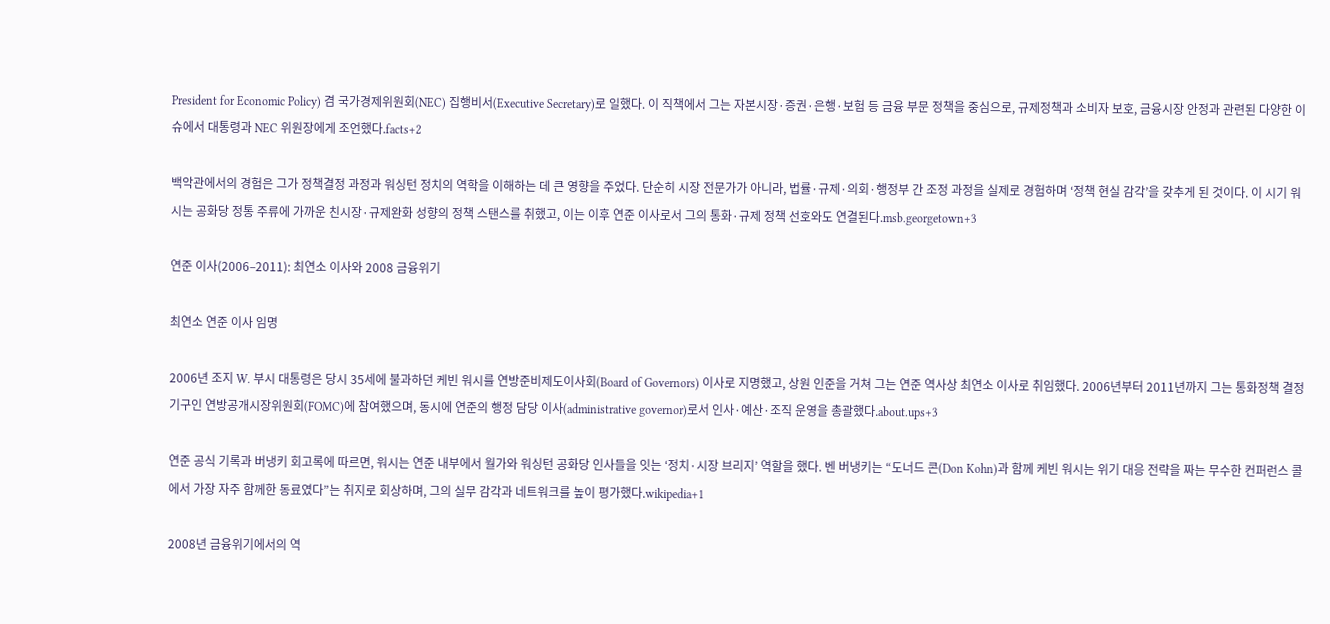President for Economic Policy) 겸 국가경제위원회(NEC) 집행비서(Executive Secretary)로 일했다. 이 직책에서 그는 자본시장·증권·은행·보험 등 금융 부문 정책을 중심으로, 규제정책과 소비자 보호, 금융시장 안정과 관련된 다양한 이슈에서 대통령과 NEC 위원장에게 조언했다.facts+2

백악관에서의 경험은 그가 정책결정 과정과 워싱턴 정치의 역학을 이해하는 데 큰 영향을 주었다. 단순히 시장 전문가가 아니라, 법률·규제·의회·행정부 간 조정 과정을 실제로 경험하며 ‘정책 현실 감각’을 갖추게 된 것이다. 이 시기 워시는 공화당 정통 주류에 가까운 친시장·규제완화 성향의 정책 스탠스를 취했고, 이는 이후 연준 이사로서 그의 통화·규제 정책 선호와도 연결된다.msb.georgetown+3

연준 이사(2006–2011): 최연소 이사와 2008 금융위기

최연소 연준 이사 임명

2006년 조지 W. 부시 대통령은 당시 35세에 불과하던 케빈 워시를 연방준비제도이사회(Board of Governors) 이사로 지명했고, 상원 인준을 거쳐 그는 연준 역사상 최연소 이사로 취임했다. 2006년부터 2011년까지 그는 통화정책 결정 기구인 연방공개시장위원회(FOMC)에 참여했으며, 동시에 연준의 행정 담당 이사(administrative governor)로서 인사·예산·조직 운영을 총괄했다.about.ups+3

연준 공식 기록과 버냉키 회고록에 따르면, 워시는 연준 내부에서 월가와 워싱턴 공화당 인사들을 잇는 ‘정치·시장 브리지’ 역할을 했다. 벤 버냉키는 “도너드 콘(Don Kohn)과 함께 케빈 워시는 위기 대응 전략을 짜는 무수한 컨퍼런스 콜에서 가장 자주 함께한 동료였다”는 취지로 회상하며, 그의 실무 감각과 네트워크를 높이 평가했다.wikipedia+1

2008년 금융위기에서의 역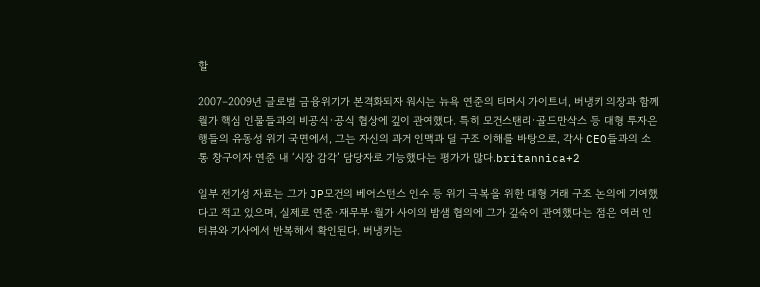할

2007–2009년 글로벌 금융위기가 본격화되자 워시는 뉴욕 연준의 티머시 가이트너, 버냉키 의장과 함께 월가 핵심 인물들과의 비공식·공식 협상에 깊이 관여했다. 특히 모건스탠리·골드만삭스 등 대형 투자은행들의 유동성 위기 국면에서, 그는 자신의 과거 인맥과 딜 구조 이해를 바탕으로, 각사 CEO들과의 소통 창구이자 연준 내 ‘시장 감각’ 담당자로 기능했다는 평가가 많다.britannica+2

일부 전기성 자료는 그가 JP모건의 베어스턴스 인수 등 위기 극복을 위한 대형 거래 구조 논의에 기여했다고 적고 있으며, 실제로 연준·재무부·월가 사이의 밤샘 협의에 그가 깊숙이 관여했다는 점은 여러 인터뷰와 기사에서 반복해서 확인된다. 버냉키는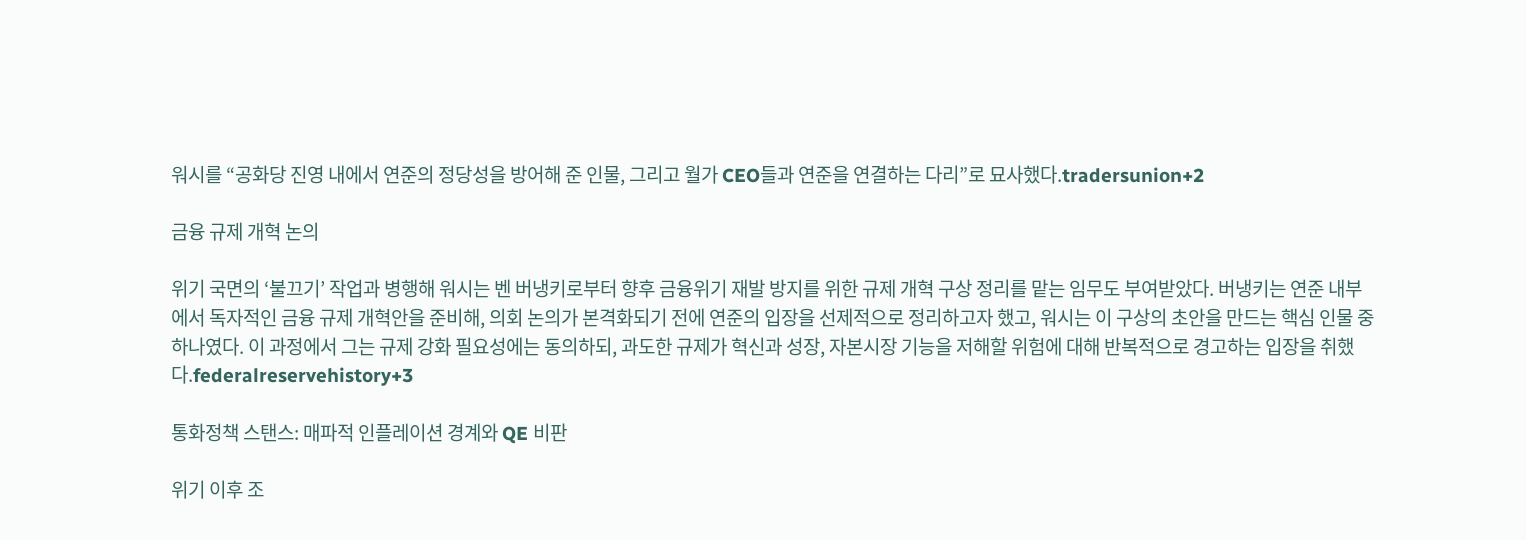워시를 “공화당 진영 내에서 연준의 정당성을 방어해 준 인물, 그리고 월가 CEO들과 연준을 연결하는 다리”로 묘사했다.tradersunion+2

금융 규제 개혁 논의

위기 국면의 ‘불끄기’ 작업과 병행해 워시는 벤 버냉키로부터 향후 금융위기 재발 방지를 위한 규제 개혁 구상 정리를 맡는 임무도 부여받았다. 버냉키는 연준 내부에서 독자적인 금융 규제 개혁안을 준비해, 의회 논의가 본격화되기 전에 연준의 입장을 선제적으로 정리하고자 했고, 워시는 이 구상의 초안을 만드는 핵심 인물 중 하나였다. 이 과정에서 그는 규제 강화 필요성에는 동의하되, 과도한 규제가 혁신과 성장, 자본시장 기능을 저해할 위험에 대해 반복적으로 경고하는 입장을 취했다.federalreservehistory+3

통화정책 스탠스: 매파적 인플레이션 경계와 QE 비판

위기 이후 조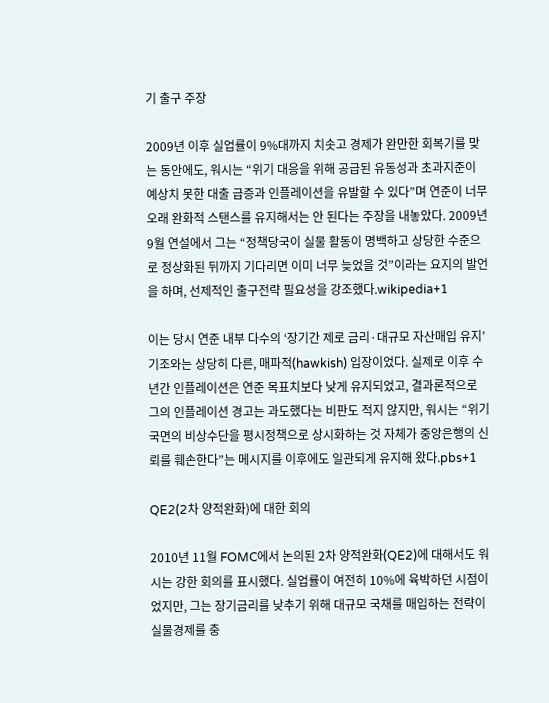기 출구 주장

2009년 이후 실업률이 9%대까지 치솟고 경제가 완만한 회복기를 맞는 동안에도, 워시는 “위기 대응을 위해 공급된 유동성과 초과지준이 예상치 못한 대출 급증과 인플레이션을 유발할 수 있다”며 연준이 너무 오래 완화적 스탠스를 유지해서는 안 된다는 주장을 내놓았다. 2009년 9월 연설에서 그는 “정책당국이 실물 활동이 명백하고 상당한 수준으로 정상화된 뒤까지 기다리면 이미 너무 늦었을 것”이라는 요지의 발언을 하며, 선제적인 출구전략 필요성을 강조했다.wikipedia+1

이는 당시 연준 내부 다수의 ‘장기간 제로 금리·대규모 자산매입 유지’ 기조와는 상당히 다른, 매파적(hawkish) 입장이었다. 실제로 이후 수년간 인플레이션은 연준 목표치보다 낮게 유지되었고, 결과론적으로 그의 인플레이션 경고는 과도했다는 비판도 적지 않지만, 워시는 “위기 국면의 비상수단을 평시정책으로 상시화하는 것 자체가 중앙은행의 신뢰를 훼손한다”는 메시지를 이후에도 일관되게 유지해 왔다.pbs+1

QE2(2차 양적완화)에 대한 회의

2010년 11월 FOMC에서 논의된 2차 양적완화(QE2)에 대해서도 워시는 강한 회의를 표시했다. 실업률이 여전히 10%에 육박하던 시점이었지만, 그는 장기금리를 낮추기 위해 대규모 국채를 매입하는 전략이 실물경제를 충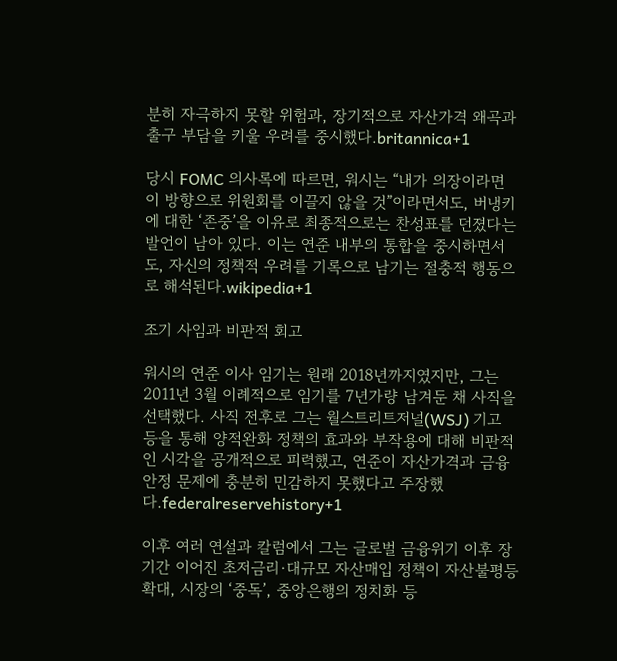분히 자극하지 못할 위험과, 장기적으로 자산가격 왜곡과 출구 부담을 키울 우려를 중시했다.britannica+1

당시 FOMC 의사록에 따르면, 워시는 “내가 의장이라면 이 방향으로 위원회를 이끌지 않을 것”이라면서도, 버냉키에 대한 ‘존중’을 이유로 최종적으로는 찬성표를 던졌다는 발언이 남아 있다. 이는 연준 내부의 통합을 중시하면서도, 자신의 정책적 우려를 기록으로 남기는 절충적 행동으로 해석된다.wikipedia+1

조기 사임과 비판적 회고

워시의 연준 이사 임기는 원래 2018년까지였지만, 그는 2011년 3월 이례적으로 임기를 7년가량 남겨둔 채 사직을 선택했다. 사직 전후로 그는 월스트리트저널(WSJ) 기고 등을 통해 양적완화 정책의 효과와 부작용에 대해 비판적인 시각을 공개적으로 피력했고, 연준이 자산가격과 금융안정 문제에 충분히 민감하지 못했다고 주장했다.federalreservehistory+1

이후 여러 연설과 칼럼에서 그는 글로벌 금융위기 이후 장기간 이어진 초저금리·대규모 자산매입 정책이 자산불평등 확대, 시장의 ‘중독’, 중앙은행의 정치화 등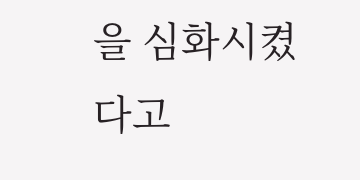을 심화시켰다고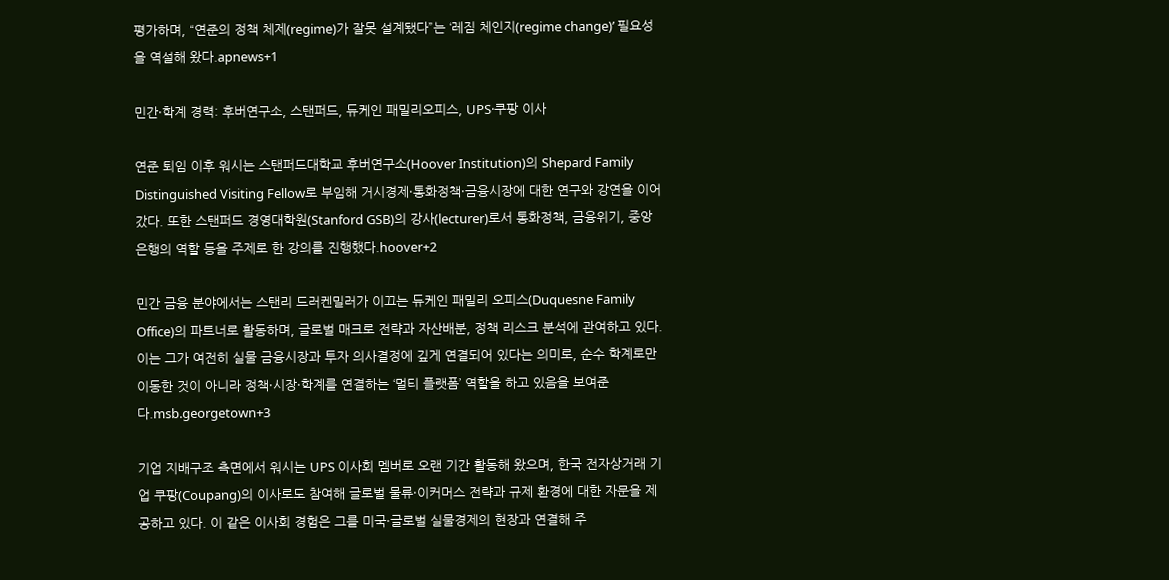평가하며, “연준의 정책 체제(regime)가 잘못 설계됐다”는 ‘레짐 체인지(regime change)’ 필요성을 역설해 왔다.apnews+1

민간·학계 경력: 후버연구소, 스탠퍼드, 듀케인 패밀리오피스, UPS·쿠팡 이사

연준 퇴임 이후 워시는 스탠퍼드대학교 후버연구소(Hoover Institution)의 Shepard Family Distinguished Visiting Fellow로 부임해 거시경제·통화정책·금융시장에 대한 연구와 강연을 이어갔다. 또한 스탠퍼드 경영대학원(Stanford GSB)의 강사(lecturer)로서 통화정책, 금융위기, 중앙은행의 역할 등을 주제로 한 강의를 진행했다.hoover+2

민간 금융 분야에서는 스탠리 드러켄밀러가 이끄는 듀케인 패밀리 오피스(Duquesne Family Office)의 파트너로 활동하며, 글로벌 매크로 전략과 자산배분, 정책 리스크 분석에 관여하고 있다. 이는 그가 여전히 실물 금융시장과 투자 의사결정에 깊게 연결되어 있다는 의미로, 순수 학계로만 이동한 것이 아니라 정책·시장·학계를 연결하는 ‘멀티 플랫폼’ 역할을 하고 있음을 보여준다.msb.georgetown+3

기업 지배구조 측면에서 워시는 UPS 이사회 멤버로 오랜 기간 활동해 왔으며, 한국 전자상거래 기업 쿠팡(Coupang)의 이사로도 참여해 글로벌 물류·이커머스 전략과 규제 환경에 대한 자문을 제공하고 있다. 이 같은 이사회 경험은 그를 미국·글로벌 실물경제의 현장과 연결해 주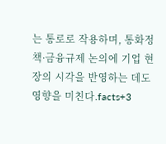는 통로로 작용하며, 통화정책·금융규제 논의에 기업 현장의 시각을 반영하는 데도 영향을 미친다.facts+3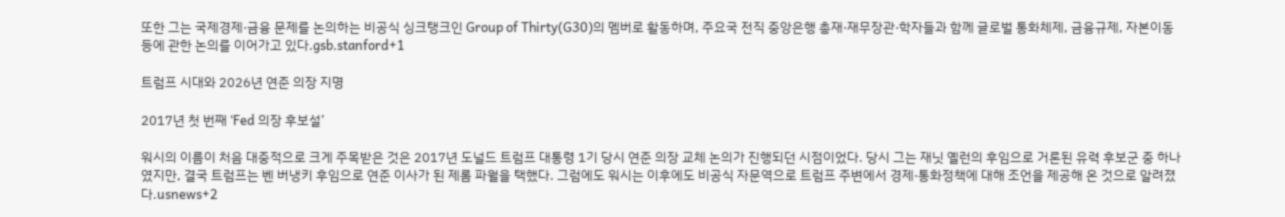또한 그는 국제경제·금융 문제를 논의하는 비공식 싱크탱크인 Group of Thirty(G30)의 멤버로 활동하며, 주요국 전직 중앙은행 총재·재무장관·학자들과 함께 글로벌 통화체제, 금융규제, 자본이동 등에 관한 논의를 이어가고 있다.gsb.stanford+1

트럼프 시대와 2026년 연준 의장 지명

2017년 첫 번째 ‘Fed 의장 후보설’

워시의 이름이 처음 대중적으로 크게 주목받은 것은 2017년 도널드 트럼프 대통령 1기 당시 연준 의장 교체 논의가 진행되던 시점이었다. 당시 그는 재닛 옐런의 후임으로 거론된 유력 후보군 중 하나였지만, 결국 트럼프는 벤 버냉키 후임으로 연준 이사가 된 제롬 파월을 택했다. 그럼에도 워시는 이후에도 비공식 자문역으로 트럼프 주변에서 경제·통화정책에 대해 조언을 제공해 온 것으로 알려졌다.usnews+2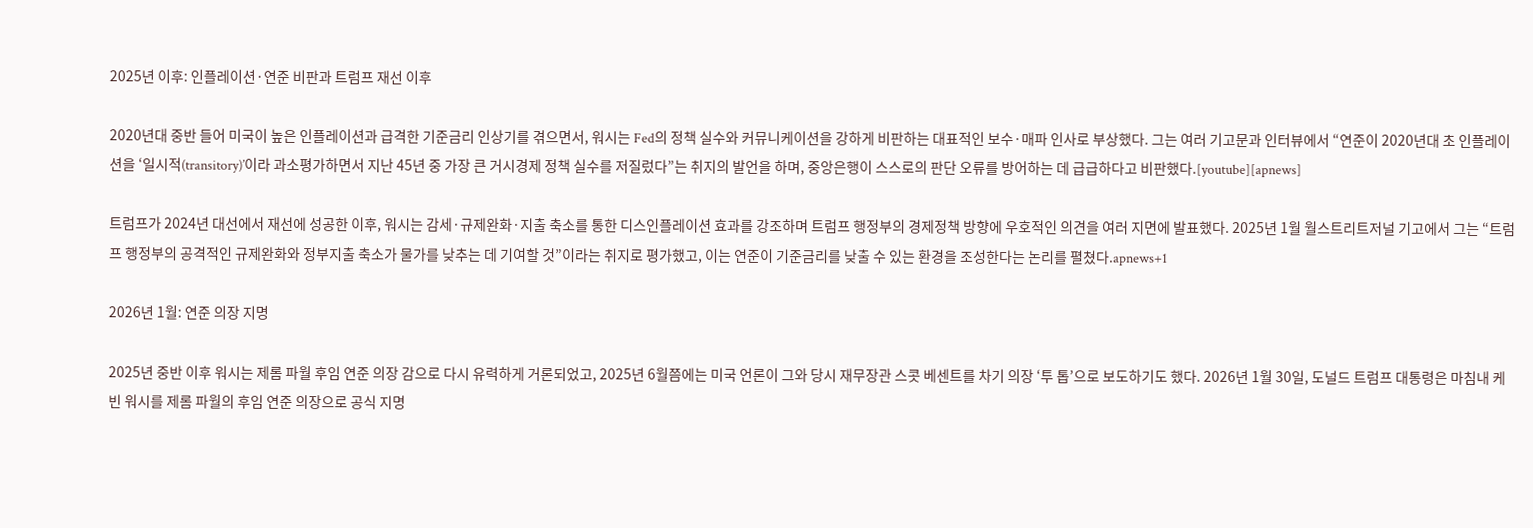2025년 이후: 인플레이션·연준 비판과 트럼프 재선 이후

2020년대 중반 들어 미국이 높은 인플레이션과 급격한 기준금리 인상기를 겪으면서, 워시는 Fed의 정책 실수와 커뮤니케이션을 강하게 비판하는 대표적인 보수·매파 인사로 부상했다. 그는 여러 기고문과 인터뷰에서 “연준이 2020년대 초 인플레이션을 ‘일시적(transitory)’이라 과소평가하면서 지난 45년 중 가장 큰 거시경제 정책 실수를 저질렀다”는 취지의 발언을 하며, 중앙은행이 스스로의 판단 오류를 방어하는 데 급급하다고 비판했다.[youtube][apnews]

트럼프가 2024년 대선에서 재선에 성공한 이후, 워시는 감세·규제완화·지출 축소를 통한 디스인플레이션 효과를 강조하며 트럼프 행정부의 경제정책 방향에 우호적인 의견을 여러 지면에 발표했다. 2025년 1월 월스트리트저널 기고에서 그는 “트럼프 행정부의 공격적인 규제완화와 정부지출 축소가 물가를 낮추는 데 기여할 것”이라는 취지로 평가했고, 이는 연준이 기준금리를 낮출 수 있는 환경을 조성한다는 논리를 펼쳤다.apnews+1

2026년 1월: 연준 의장 지명

2025년 중반 이후 워시는 제롬 파월 후임 연준 의장 감으로 다시 유력하게 거론되었고, 2025년 6월쯤에는 미국 언론이 그와 당시 재무장관 스콧 베센트를 차기 의장 ‘투 톱’으로 보도하기도 했다. 2026년 1월 30일, 도널드 트럼프 대통령은 마침내 케빈 워시를 제롬 파월의 후임 연준 의장으로 공식 지명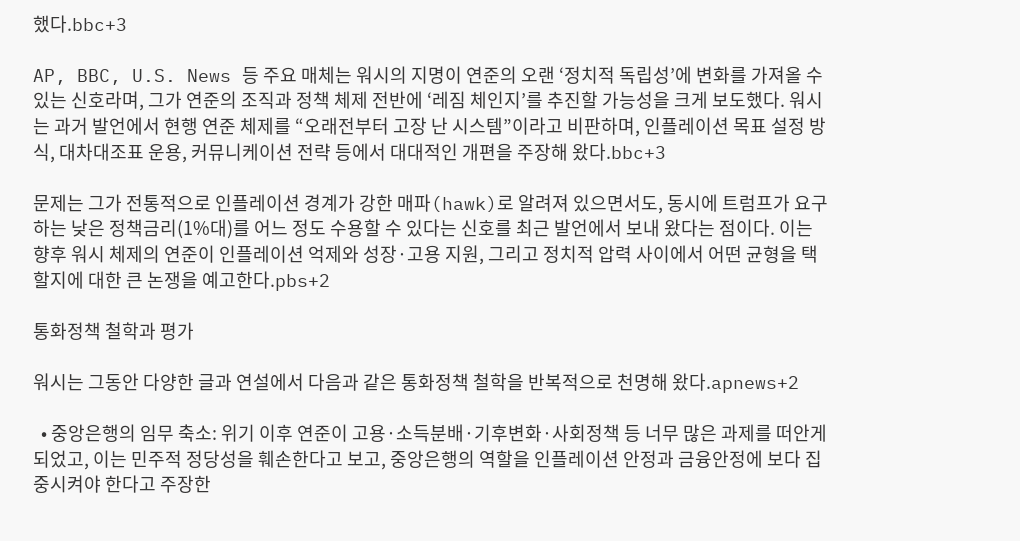했다.bbc+3

AP, BBC, U.S. News 등 주요 매체는 워시의 지명이 연준의 오랜 ‘정치적 독립성’에 변화를 가져올 수 있는 신호라며, 그가 연준의 조직과 정책 체제 전반에 ‘레짐 체인지’를 추진할 가능성을 크게 보도했다. 워시는 과거 발언에서 현행 연준 체제를 “오래전부터 고장 난 시스템”이라고 비판하며, 인플레이션 목표 설정 방식, 대차대조표 운용, 커뮤니케이션 전략 등에서 대대적인 개편을 주장해 왔다.bbc+3

문제는 그가 전통적으로 인플레이션 경계가 강한 매파(hawk)로 알려져 있으면서도, 동시에 트럼프가 요구하는 낮은 정책금리(1%대)를 어느 정도 수용할 수 있다는 신호를 최근 발언에서 보내 왔다는 점이다. 이는 향후 워시 체제의 연준이 인플레이션 억제와 성장·고용 지원, 그리고 정치적 압력 사이에서 어떤 균형을 택할지에 대한 큰 논쟁을 예고한다.pbs+2

통화정책 철학과 평가

워시는 그동안 다양한 글과 연설에서 다음과 같은 통화정책 철학을 반복적으로 천명해 왔다.apnews+2

  • 중앙은행의 임무 축소: 위기 이후 연준이 고용·소득분배·기후변화·사회정책 등 너무 많은 과제를 떠안게 되었고, 이는 민주적 정당성을 훼손한다고 보고, 중앙은행의 역할을 인플레이션 안정과 금융안정에 보다 집중시켜야 한다고 주장한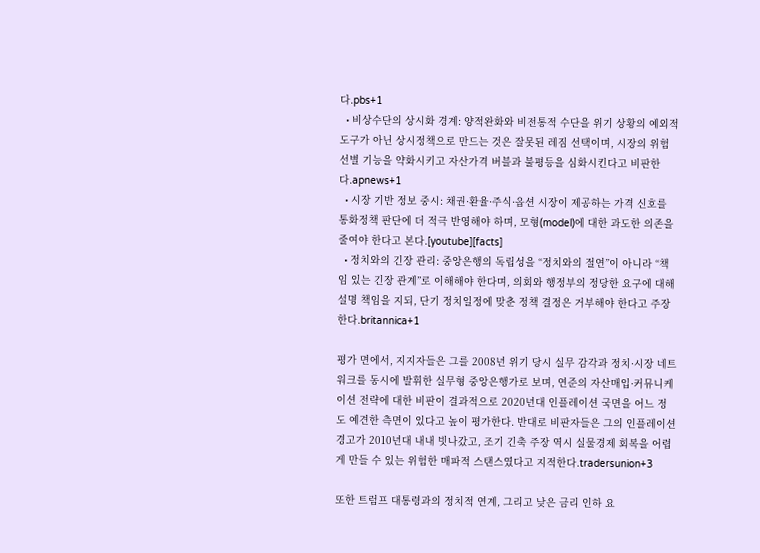다.pbs+1
  • 비상수단의 상시화 경계: 양적완화와 비전통적 수단을 위기 상황의 예외적 도구가 아닌 상시정책으로 만드는 것은 잘못된 레짐 선택이며, 시장의 위험 선별 기능을 약화시키고 자산가격 버블과 불평등을 심화시킨다고 비판한다.apnews+1
  • 시장 기반 정보 중시: 채권·환율·주식·옵션 시장이 제공하는 가격 신호를 통화정책 판단에 더 적극 반영해야 하며, 모형(model)에 대한 과도한 의존을 줄여야 한다고 본다.[youtube][facts]
  • 정치와의 긴장 관리: 중앙은행의 독립성을 “정치와의 절연”이 아니라 “책임 있는 긴장 관계”로 이해해야 한다며, 의회와 행정부의 정당한 요구에 대해 설명 책임을 지되, 단기 정치일정에 맞춘 정책 결정은 거부해야 한다고 주장한다.britannica+1

평가 면에서, 지지자들은 그를 2008년 위기 당시 실무 감각과 정치·시장 네트워크를 동시에 발휘한 실무형 중앙은행가로 보며, 연준의 자산매입·커뮤니케이션 전략에 대한 비판이 결과적으로 2020년대 인플레이션 국면을 어느 정도 예견한 측면이 있다고 높이 평가한다. 반대로 비판자들은 그의 인플레이션 경고가 2010년대 내내 빗나갔고, 조기 긴축 주장 역시 실물경제 회복을 어렵게 만들 수 있는 위험한 매파적 스탠스였다고 지적한다.tradersunion+3

또한 트럼프 대통령과의 정치적 연계, 그리고 낮은 금리 인하 요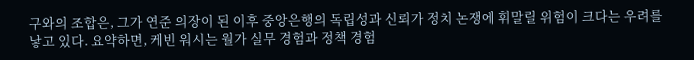구와의 조합은, 그가 연준 의장이 된 이후 중앙은행의 독립성과 신뢰가 정치 논쟁에 휘말릴 위험이 크다는 우려를 낳고 있다. 요약하면, 케빈 워시는 월가 실무 경험과 정책 경험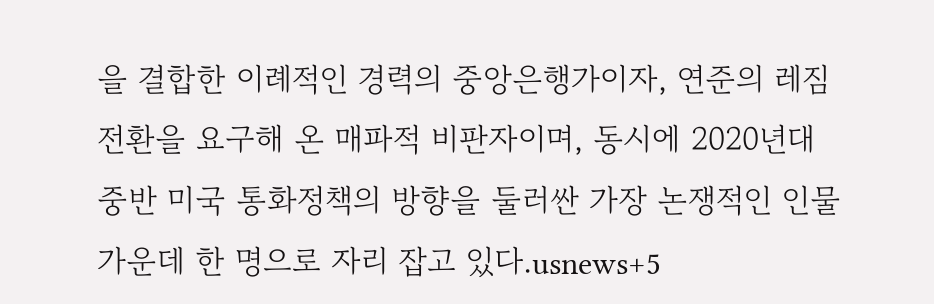을 결합한 이례적인 경력의 중앙은행가이자, 연준의 레짐 전환을 요구해 온 매파적 비판자이며, 동시에 2020년대 중반 미국 통화정책의 방향을 둘러싼 가장 논쟁적인 인물 가운데 한 명으로 자리 잡고 있다.usnews+5